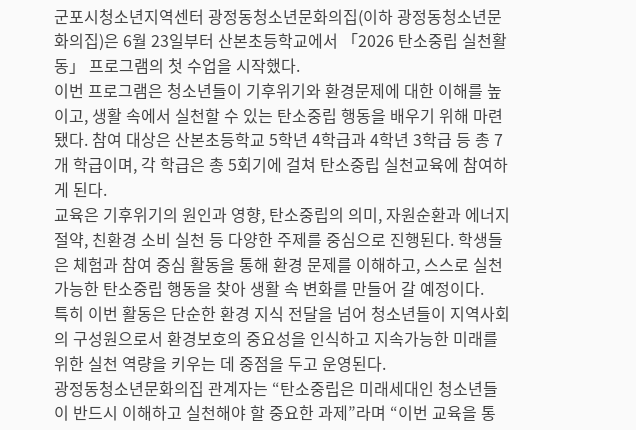군포시청소년지역센터 광정동청소년문화의집(이하 광정동청소년문화의집)은 6월 23일부터 산본초등학교에서 「2026 탄소중립 실천활동」 프로그램의 첫 수업을 시작했다.
이번 프로그램은 청소년들이 기후위기와 환경문제에 대한 이해를 높이고, 생활 속에서 실천할 수 있는 탄소중립 행동을 배우기 위해 마련됐다. 참여 대상은 산본초등학교 5학년 4학급과 4학년 3학급 등 총 7개 학급이며, 각 학급은 총 5회기에 걸쳐 탄소중립 실천교육에 참여하게 된다.
교육은 기후위기의 원인과 영향, 탄소중립의 의미, 자원순환과 에너지 절약, 친환경 소비 실천 등 다양한 주제를 중심으로 진행된다. 학생들은 체험과 참여 중심 활동을 통해 환경 문제를 이해하고, 스스로 실천 가능한 탄소중립 행동을 찾아 생활 속 변화를 만들어 갈 예정이다.
특히 이번 활동은 단순한 환경 지식 전달을 넘어 청소년들이 지역사회의 구성원으로서 환경보호의 중요성을 인식하고 지속가능한 미래를 위한 실천 역량을 키우는 데 중점을 두고 운영된다.
광정동청소년문화의집 관계자는 “탄소중립은 미래세대인 청소년들이 반드시 이해하고 실천해야 할 중요한 과제”라며 “이번 교육을 통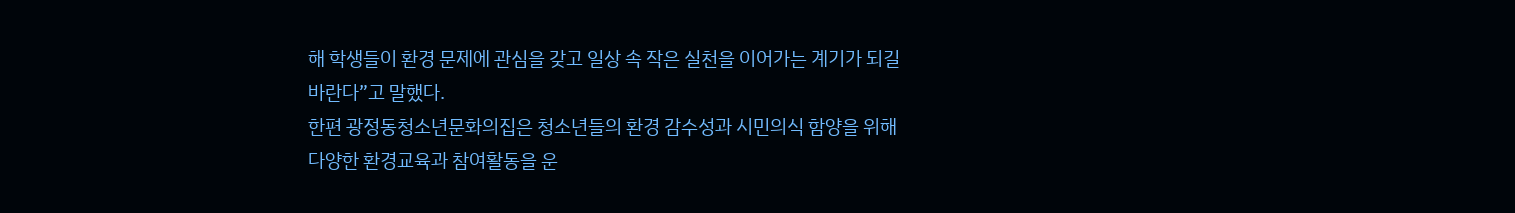해 학생들이 환경 문제에 관심을 갖고 일상 속 작은 실천을 이어가는 계기가 되길 바란다”고 말했다.
한편 광정동청소년문화의집은 청소년들의 환경 감수성과 시민의식 함양을 위해 다양한 환경교육과 참여활동을 운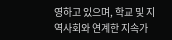영하고 있으며, 학교 및 지역사회와 연계한 지속가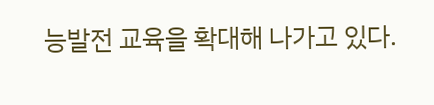능발전 교육을 확대해 나가고 있다.